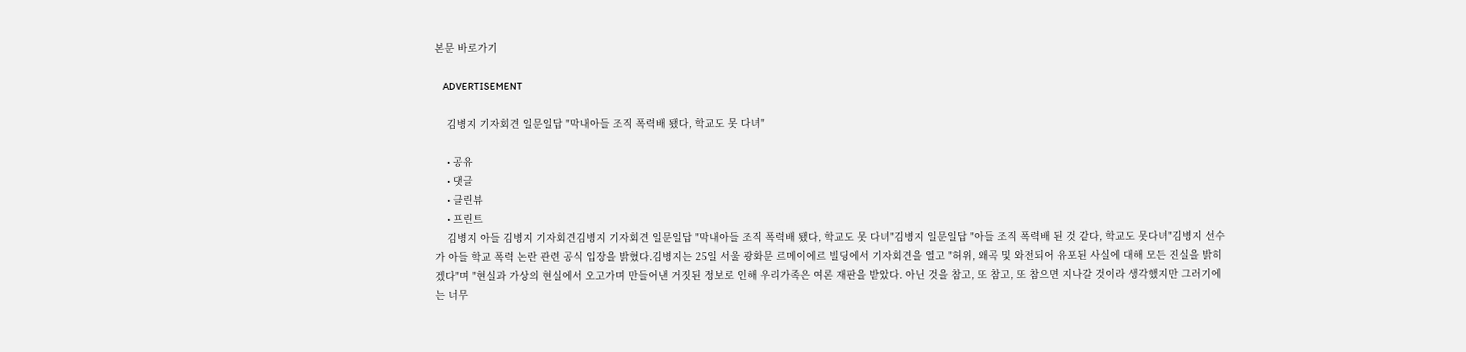본문 바로가기

    ADVERTISEMENT

    김병지 기자회견 일문일답 "막내아들 조직 폭력배 됐다, 학교도 못 다녀"

    • 공유
    • 댓글
    • 클린뷰
    • 프린트
    김병지 아들 김병지 기자회견김병지 기자회견 일문일답 "막내아들 조직 폭력배 됐다, 학교도 못 다녀"김병지 일문일답 "아들 조직 폭력배 된 것 같다, 학교도 못다녀"김병지 선수가 아들 학교 폭력 논란 관련 공식 입장을 밝혔다.김병지는 25일 서울 광화문 르메이에르 빌딩에서 기자회견을 열고 "허위, 왜곡 및 와전되어 유포된 사실에 대해 모든 진실을 밝히겠다"며 "현실과 가상의 현실에서 오고가며 만들어낸 거짓된 정보로 인해 우리가족은 여론 재판을 받았다. 아닌 것을 참고, 또 참고, 또 참으면 지나갈 것이라 생각했지만 그러기에는 너무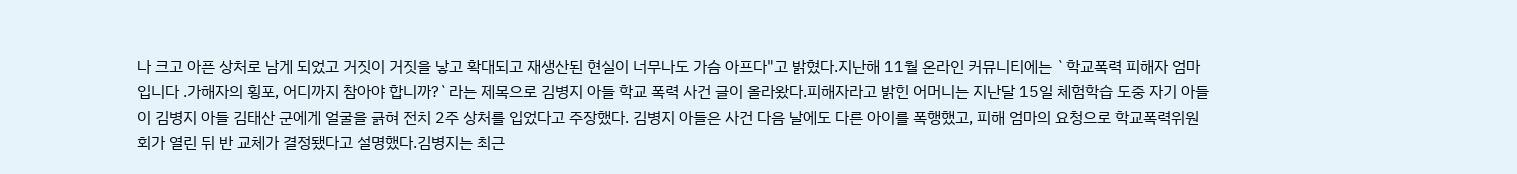나 크고 아픈 상처로 남게 되었고 거짓이 거짓을 낳고 확대되고 재생산된 현실이 너무나도 가슴 아프다"고 밝혔다.지난해 11월 온라인 커뮤니티에는 `학교폭력 피해자 엄마입니다 .가해자의 횡포, 어디까지 참아야 합니까?`라는 제목으로 김병지 아들 학교 폭력 사건 글이 올라왔다.피해자라고 밝힌 어머니는 지난달 15일 체험학습 도중 자기 아들이 김병지 아들 김태산 군에게 얼굴을 긁혀 전치 2주 상처를 입었다고 주장했다. 김병지 아들은 사건 다음 날에도 다른 아이를 폭행했고, 피해 엄마의 요청으로 학교폭력위원회가 열린 뒤 반 교체가 결정됐다고 설명했다.김병지는 최근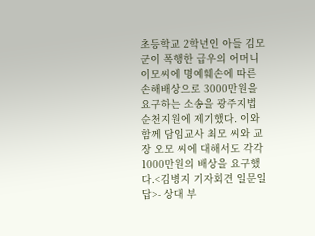초등학교 2학년인 아들 김모 군이 폭행한 급우의 어머니 이모씨에 명예훼손에 따른 손해배상으로 3000만원을 요구하는 소송을 광주지법 순천지원에 제기했다. 이와 함께 담임교사 최모 씨와 교장 오모 씨에 대해서도 각각 1000만원의 배상을 요구했다.<김병지 기자회견 일문일답>- 상대 부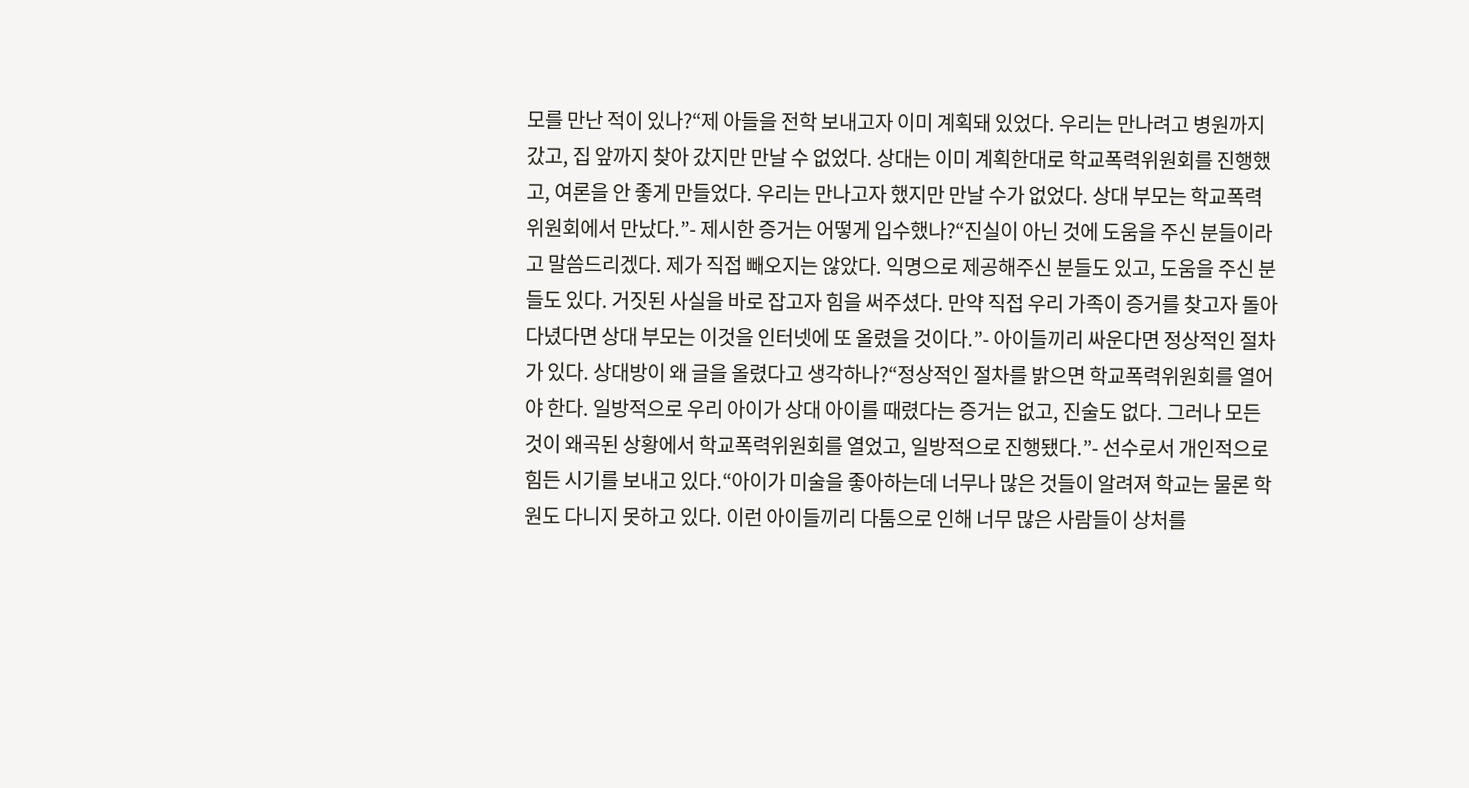모를 만난 적이 있나?“제 아들을 전학 보내고자 이미 계획돼 있었다. 우리는 만나려고 병원까지 갔고, 집 앞까지 찾아 갔지만 만날 수 없었다. 상대는 이미 계획한대로 학교폭력위원회를 진행했고, 여론을 안 좋게 만들었다. 우리는 만나고자 했지만 만날 수가 없었다. 상대 부모는 학교폭력위원회에서 만났다.”- 제시한 증거는 어떻게 입수했나?“진실이 아닌 것에 도움을 주신 분들이라고 말씀드리겠다. 제가 직접 빼오지는 않았다. 익명으로 제공해주신 분들도 있고, 도움을 주신 분들도 있다. 거짓된 사실을 바로 잡고자 힘을 써주셨다. 만약 직접 우리 가족이 증거를 찾고자 돌아다녔다면 상대 부모는 이것을 인터넷에 또 올렸을 것이다.”- 아이들끼리 싸운다면 정상적인 절차가 있다. 상대방이 왜 글을 올렸다고 생각하나?“정상적인 절차를 밝으면 학교폭력위원회를 열어야 한다. 일방적으로 우리 아이가 상대 아이를 때렸다는 증거는 없고, 진술도 없다. 그러나 모든 것이 왜곡된 상황에서 학교폭력위원회를 열었고, 일방적으로 진행됐다.”- 선수로서 개인적으로 힘든 시기를 보내고 있다.“아이가 미술을 좋아하는데 너무나 많은 것들이 알려져 학교는 물론 학원도 다니지 못하고 있다. 이런 아이들끼리 다툼으로 인해 너무 많은 사람들이 상처를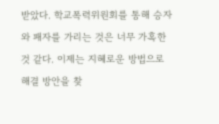받았다. 학교폭력위원회를 통해 승자와 패자를 가리는 것은 너무 가혹한 것 같다. 이제는 지혜로운 방법으로 해결 방안을 찾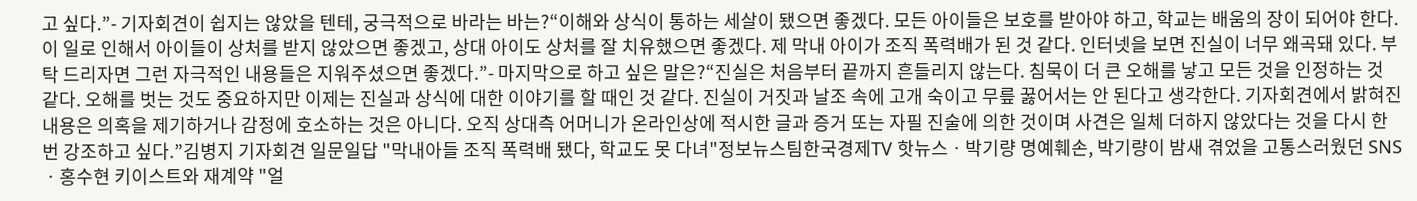고 싶다.”- 기자회견이 쉽지는 않았을 텐테, 궁극적으로 바라는 바는?“이해와 상식이 통하는 세살이 됐으면 좋겠다. 모든 아이들은 보호를 받아야 하고, 학교는 배움의 장이 되어야 한다. 이 일로 인해서 아이들이 상처를 받지 않았으면 좋겠고, 상대 아이도 상처를 잘 치유했으면 좋겠다. 제 막내 아이가 조직 폭력배가 된 것 같다. 인터넷을 보면 진실이 너무 왜곡돼 있다. 부탁 드리자면 그런 자극적인 내용들은 지워주셨으면 좋겠다.”- 마지막으로 하고 싶은 말은?“진실은 처음부터 끝까지 흔들리지 않는다. 침묵이 더 큰 오해를 낳고 모든 것을 인정하는 것 같다. 오해를 벗는 것도 중요하지만 이제는 진실과 상식에 대한 이야기를 할 때인 것 같다. 진실이 거짓과 날조 속에 고개 숙이고 무릎 꿇어서는 안 된다고 생각한다. 기자회견에서 밝혀진 내용은 의혹을 제기하거나 감정에 호소하는 것은 아니다. 오직 상대측 어머니가 온라인상에 적시한 글과 증거 또는 자필 진술에 의한 것이며 사견은 일체 더하지 않았다는 것을 다시 한 번 강조하고 싶다.”김병지 기자회견 일문일답 "막내아들 조직 폭력배 됐다, 학교도 못 다녀"정보뉴스팀한국경제TV 핫뉴스ㆍ박기량 명예훼손, 박기량이 밤새 겪었을 고통스러웠던 SNSㆍ홍수현 키이스트와 재계약 "얼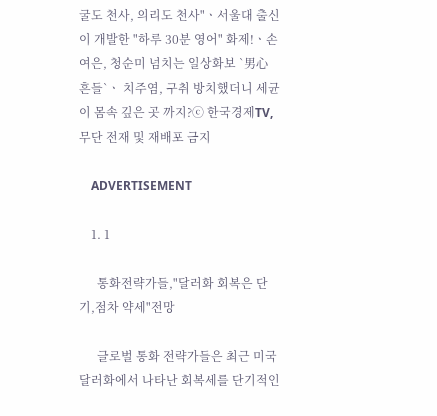굴도 천사, 의리도 천사"ㆍ서울대 출신이 개발한 "하루 30분 영어" 화제!ㆍ손여은, 청순미 넘치는 일상화보 `男心 흔들`ㆍ 치주염, 구취 방치했더니 세균이 몸속 깊은 곳 까지?ⓒ 한국경제TV, 무단 전재 및 재배포 금지

    ADVERTISEMENT

    1. 1

      통화전략가들,"달러화 회복은 단기,점차 약세"전망

      글로벌 통화 전략가들은 최근 미국 달러화에서 나타난 회복세를 단기적인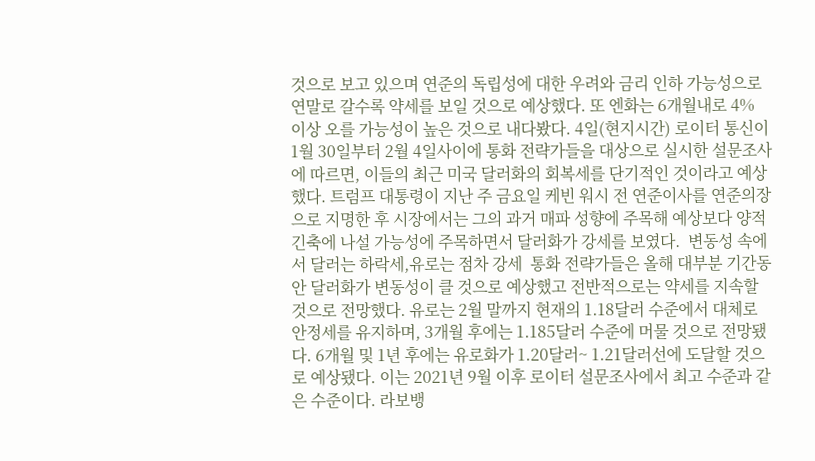것으로 보고 있으며 연준의 독립성에 대한 우려와 금리 인하 가능성으로 연말로 갈수록 약세를 보일 것으로 예상했다. 또 엔화는 6개월내로 4% 이상 오를 가능성이 높은 것으로 내다봤다. 4일(현지시간) 로이터 통신이 1월 30일부터 2월 4일사이에 통화 전략가들을 대상으로 실시한 설문조사에 따르면, 이들의 최근 미국 달러화의 회복세를 단기적인 것이라고 예상했다. 트럼프 대통령이 지난 주 금요일 케빈 워시 전 연준이사를 연준의장으로 지명한 후 시장에서는 그의 과거 매파 성향에 주목해 예상보다 양적 긴축에 나설 가능성에 주목하면서 달러화가 강세를 보였다.  변동성 속에서 달러는 하락세,유로는 점차 강세  통화 전략가들은 올해 대부분 기간동안 달러화가 변동성이 클 것으로 예상했고 전반적으로는 약세를 지속할 것으로 전망했다. 유로는 2월 말까지 현재의 1.18달러 수준에서 대체로 안정세를 유지하며, 3개월 후에는 1.185달러 수준에 머물 것으로 전망됐다. 6개월 및 1년 후에는 유로화가 1.20달러~ 1.21달러선에 도달할 것으로 예상됐다. 이는 2021년 9월 이후 로이터 설문조사에서 최고 수준과 같은 수준이다. 라보뱅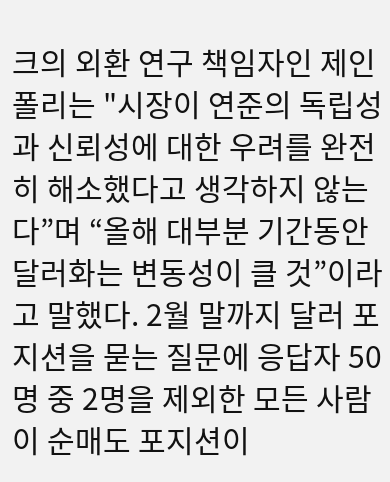크의 외환 연구 책임자인 제인 폴리는 "시장이 연준의 독립성과 신뢰성에 대한 우려를 완전히 해소했다고 생각하지 않는다”며 “올해 대부분 기간동안 달러화는 변동성이 클 것”이라고 말했다. 2월 말까지 달러 포지션을 묻는 질문에 응답자 50명 중 2명을 제외한 모든 사람이 순매도 포지션이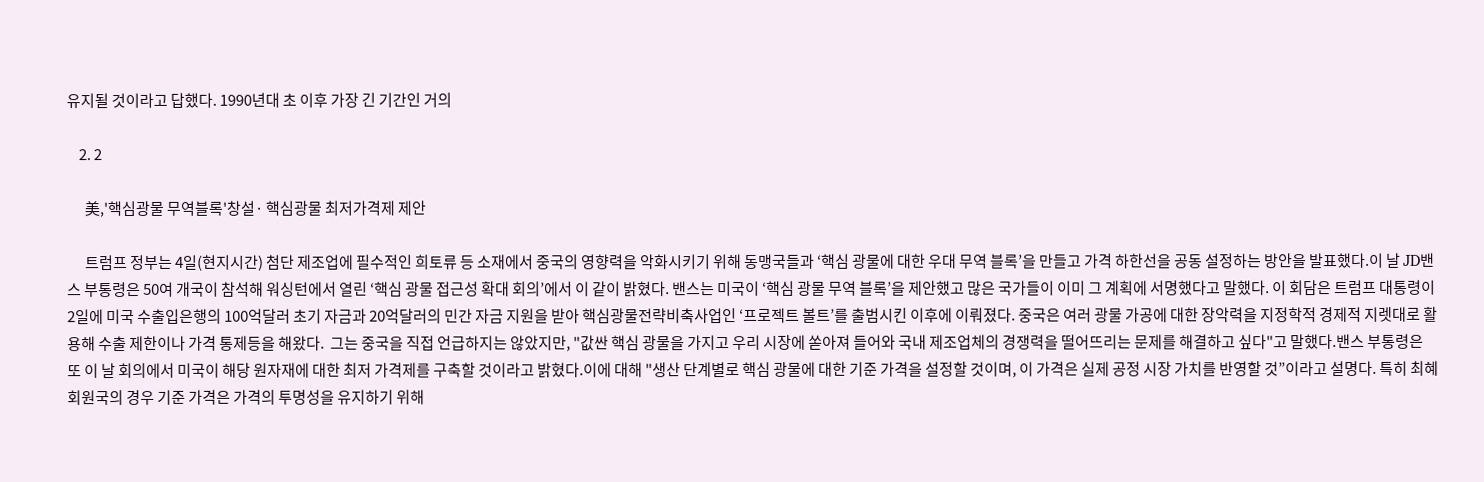유지될 것이라고 답했다. 1990년대 초 이후 가장 긴 기간인 거의

    2. 2

      美,'핵심광물 무역블록'창설· 핵심광물 최저가격제 제안

      트럼프 정부는 4일(현지시간) 첨단 제조업에 필수적인 희토류 등 소재에서 중국의 영향력을 악화시키기 위해 동맹국들과 ‘핵심 광물에 대한 우대 무역 블록’을 만들고 가격 하한선을 공동 설정하는 방안을 발표했다.이 날 JD밴스 부통령은 50여 개국이 참석해 워싱턴에서 열린 ‘핵심 광물 접근성 확대 회의’에서 이 같이 밝혔다. 밴스는 미국이 ‘핵심 광물 무역 블록’을 제안했고 많은 국가들이 이미 그 계획에 서명했다고 말했다. 이 회담은 트럼프 대통령이 2일에 미국 수출입은행의 100억달러 초기 자금과 20억달러의 민간 자금 지원을 받아 핵심광물전략비축사업인 ‘프로젝트 볼트’를 출범시킨 이후에 이뤄졌다. 중국은 여러 광물 가공에 대한 장악력을 지정학적 경제적 지렛대로 활용해 수출 제한이나 가격 통제등을 해왔다.  그는 중국을 직접 언급하지는 않았지만, "값싼 핵심 광물을 가지고 우리 시장에 쏟아져 들어와 국내 제조업체의 경쟁력을 떨어뜨리는 문제를 해결하고 싶다"고 말했다.밴스 부통령은 또 이 날 회의에서 미국이 해당 원자재에 대한 최저 가격제를 구축할 것이라고 밝혔다.이에 대해 "생산 단계별로 핵심 광물에 대한 기준 가격을 설정할 것이며, 이 가격은 실제 공정 시장 가치를 반영할 것”이라고 설명다. 특히 최혜 회원국의 경우 기준 가격은 가격의 투명성을 유지하기 위해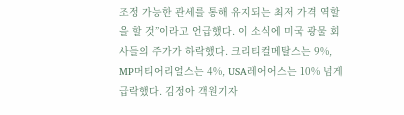조정 가능한 관세를 통해 유지되는 최저 가격 역할을 할 것”이라고 언급했다. 이 소식에 미국 광물 회사들의 주가가 하락했다. 크리티컬메탈스는 9%, MP머티어리얼스는 4%, USA레어어스는 10% 넘게 급락했다. 김정아 객원기자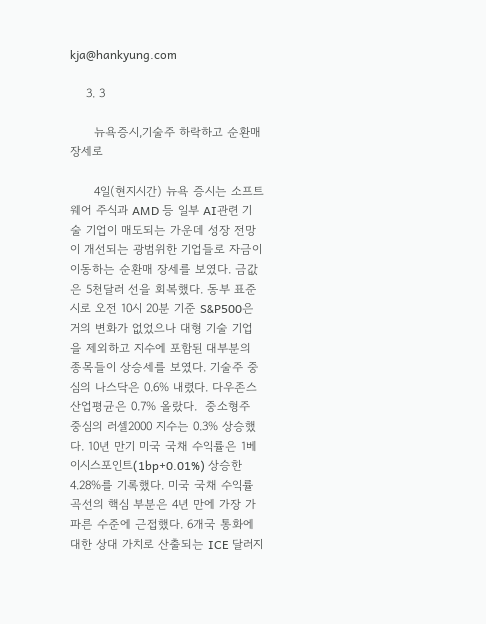kja@hankyung.com

    3. 3

      뉴욕증시,기술주 하락하고 순환매 장세로

      4일(현지시간) 뉴욕 증시는 소프트웨어 주식과 AMD 등 일부 AI관련 기술 기업이 매도되는 가운데 성장 전망이 개선되는 광범위한 기업들로 자금이 이동하는 순환매 장세를 보였다. 금값은 5천달러 선을 회복했다. 동부 표준시로 오전 10시 20분 기준 S&P500은 거의 변화가 없었으나 대형 기술 기업을 제외하고 지수에 포함된 대부분의 종목들이 상승세를 보였다. 기술주 중심의 나스닥은 0.6% 내렸다. 다우존스 산업평균은 0.7% 올랐다.  중소형주 중심의 러셀2000 지수는 0.3% 상승했다. 10년 만기 미국 국채 수익률은 1베이시스포인트(1bp+0.01%) 상승한 4.28%를 기록했다. 미국 국채 수익률 곡선의 핵심 부분은 4년 만에 가장 가파른 수준에 근접했다. 6개국 통화에 대한 상대 가치로 산출되는 ICE 달러지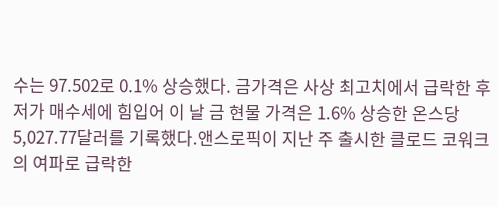수는 97.502로 0.1% 상승했다. 금가격은 사상 최고치에서 급락한 후 저가 매수세에 힘입어 이 날 금 현물 가격은 1.6% 상승한 온스당 5,027.77달러를 기록했다.앤스로픽이 지난 주 출시한 클로드 코워크의 여파로 급락한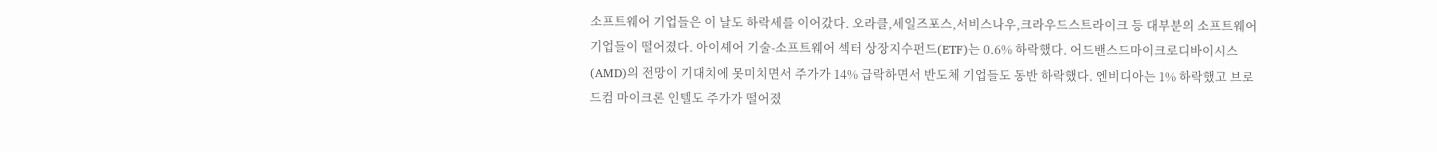소프트웨어 기업들은 이 날도 하락세를 이어갔다. 오라클,세일즈포스,서비스나우,크라우드스트라이크 등 대부분의 소프트웨어 기업들이 떨어졌다. 아이셰어 기술-소프트웨어 섹터 상장지수펀드(ETF)는 0.6% 하락했다. 어드밴스드마이크로디바이시스(AMD)의 전망이 기대치에 못미치면서 주가가 14% 급락하면서 반도체 기업들도 동반 하락했다. 엔비디아는 1% 하락했고 브로드컴 마이크론 인텔도 주가가 떨어졌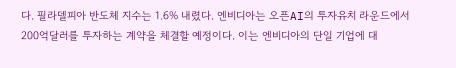다. 필라델피아 반도체 지수는 1.6% 내렸다. 엔비디아는 오픈AI의 투자유치 라운드에서 200억달러를 투자하는 계약을 체결할 예정이다. 이는 엔비디아의 단일 기업에 대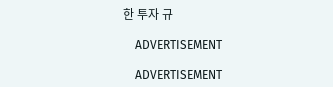한 투자 규

    ADVERTISEMENT

    ADVERTISEMENT